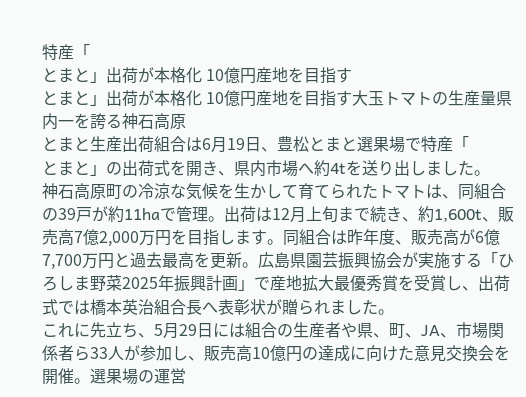特産「
とまと」出荷が本格化 10億円産地を目指す
とまと」出荷が本格化 10億円産地を目指す大玉トマトの生産量県内一を誇る神石高原
とまと生産出荷組合は6月19日、豊松とまと選果場で特産「
とまと」の出荷式を開き、県内市場へ約4tを送り出しました。
神石高原町の冷涼な気候を生かして育てられたトマトは、同組合の39戸が約11haで管理。出荷は12月上旬まで続き、約1,600t、販売高7億2,000万円を目指します。同組合は昨年度、販売高が6億7,700万円と過去最高を更新。広島県園芸振興協会が実施する「ひろしま野菜2025年振興計画」で産地拡大最優秀賞を受賞し、出荷式では橋本英治組合長へ表彰状が贈られました。
これに先立ち、5月29日には組合の生産者や県、町、JA、市場関係者ら33人が参加し、販売高10億円の達成に向けた意見交換会を開催。選果場の運営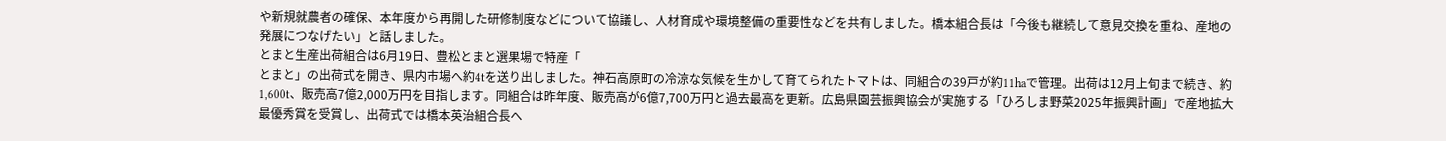や新規就農者の確保、本年度から再開した研修制度などについて協議し、人材育成や環境整備の重要性などを共有しました。橋本組合長は「今後も継続して意見交換を重ね、産地の発展につなげたい」と話しました。
とまと生産出荷組合は6月19日、豊松とまと選果場で特産「
とまと」の出荷式を開き、県内市場へ約4tを送り出しました。神石高原町の冷涼な気候を生かして育てられたトマトは、同組合の39戸が約11haで管理。出荷は12月上旬まで続き、約1,600t、販売高7億2,000万円を目指します。同組合は昨年度、販売高が6億7,700万円と過去最高を更新。広島県園芸振興協会が実施する「ひろしま野菜2025年振興計画」で産地拡大最優秀賞を受賞し、出荷式では橋本英治組合長へ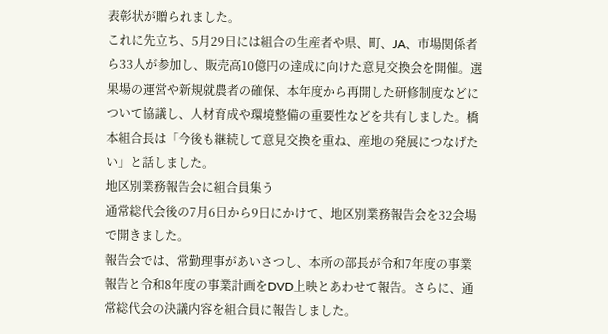表彰状が贈られました。
これに先立ち、5月29日には組合の生産者や県、町、JA、市場関係者ら33人が参加し、販売高10億円の達成に向けた意見交換会を開催。選果場の運営や新規就農者の確保、本年度から再開した研修制度などについて協議し、人材育成や環境整備の重要性などを共有しました。橋本組合長は「今後も継続して意見交換を重ね、産地の発展につなげたい」と話しました。
地区別業務報告会に組合員集う
通常総代会後の7月6日から9日にかけて、地区別業務報告会を32会場で開きました。
報告会では、常勤理事があいさつし、本所の部長が令和7年度の事業報告と令和8年度の事業計画をDVD上映とあわせて報告。さらに、通常総代会の決議内容を組合員に報告しました。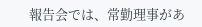報告会では、常勤理事があ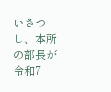いさつし、本所の部長が令和7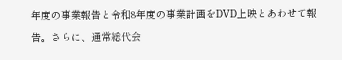年度の事業報告と令和8年度の事業計画をDVD上映とあわせて報告。さらに、通常総代会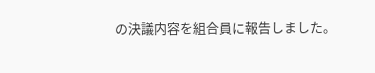の決議内容を組合員に報告しました。